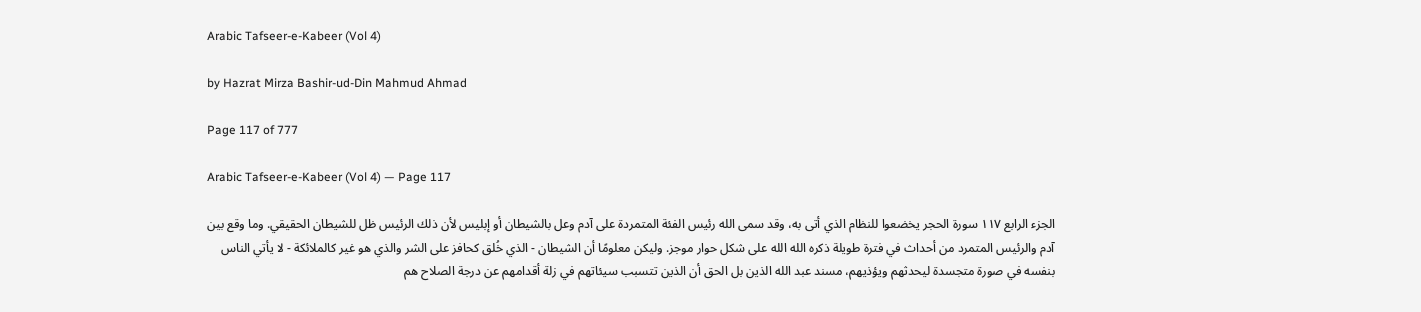Arabic Tafseer-e-Kabeer (Vol 4)

by Hazrat Mirza Bashir-ud-Din Mahmud Ahmad

Page 117 of 777

Arabic Tafseer-e-Kabeer (Vol 4) — Page 117

الجزء الرابع ۱۱۷ سورة الحجر يخضعوا للنظام الذي أتى به، وقد سمى الله رئيس الفئة المتمردة على آدم وعل بالشيطان أو إبليس لأن ذلك الرئيس ظل للشيطان الحقيقي. وما وقع بين آدم والرئيس المتمرد من أحداث في فترة طويلة ذكره الله الله على شكل حوار موجز. وليكن معلومًا أن الشيطان - الذي خُلق كحافز على الشر والذي هو غير كالملائكة - لا يأتي الناس بنفسه في صورة متجسدة ليحدثهم ويؤذيهم، مسند عبد الله الذين بل الحق أن الذين تتسبب سيئاتهم في زلة أقدامهم عن درجة الصلاح هم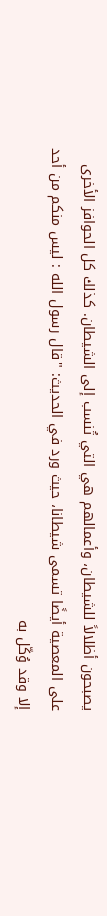يصبحون أظلالاً للشيطان، وأعمالهم هي التي تُنسب إلى الشيطان. كذلك كل الحوافز الأخرى على المعصية أيضًا تسمى شيطانا، حيث ورد في الحديث: "قال رسول الله : ليس منكم من أحد إلا وقد وُكّل به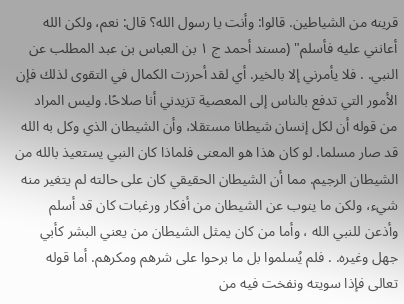قرينه من الشياطين. قالوا: وأنت يا رسول الله؟ قال: نعم، ولكن الله أعانني عليه فأسلم" (مسند أحمد ج ١ بن العباس بن عبد المطلب عن النبي. . فلا يأمرني إلا بالخير. أي لقد أحرزت الكمال في التقوى لذلك فإن الأمور التي تدفع بالناس إلى المعصية تزيدني أنا صلاحًا. وليس المراد من قوله أن لكل إنسان شيطانا مستقلا، وأن الشيطان الذي وكل به الله قد صار مسلما. لو كان هذا هو المعنى فلماذا كان النبي يستعيذ بالله من الشيطان الرجيم. مما أن الشيطان الحقيقي كان على حالته لم يتغير منه شيء، ولكن ما ينوب عن الشيطان من أفكار ورغبات كان قد أسلم وأذعن للنبي الله ، وأما من كان يمثل الشيطان من يعني البشر كأبي جهل وغيره. . فلم يُسلموا بل ما برحوا على شرهم ومكرهم. أما قوله تعالى فإذا سويته ونفخت فيه من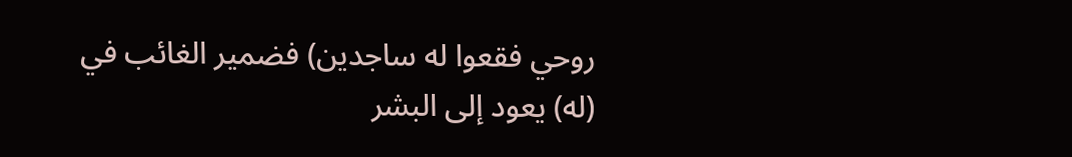روحي فقعوا له ساجدين) فضمير الغائب في (له) يعود إلى البشر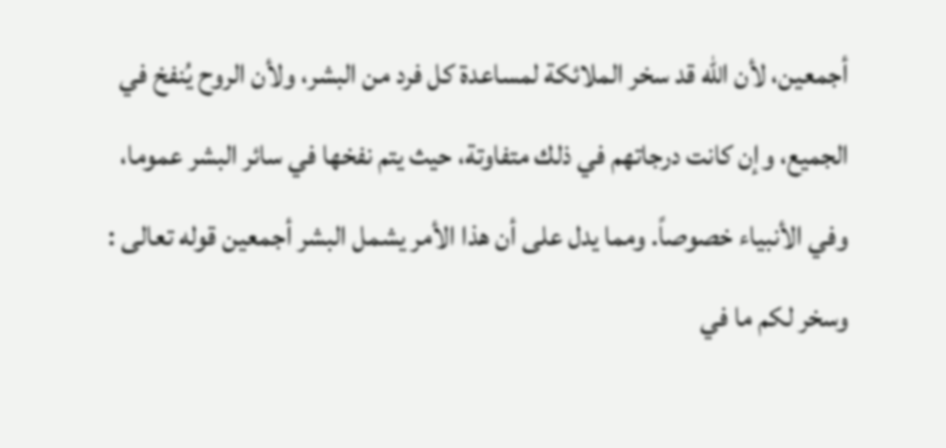أجمعين، لأن الله قد سخر الملائكة لمساعدة كل فرد من البشر، ولأن الروح يُنفخ في الجميع، وإن كانت درجاتهم في ذلك متفاوتة، حيث يتم نفخها في سائر البشر عموما، وفي الأنبياء خصوصاً. ومما يدل على أن هذا الأمر يشمل البشر أجمعين قوله تعالى : وسخر لكم ما في